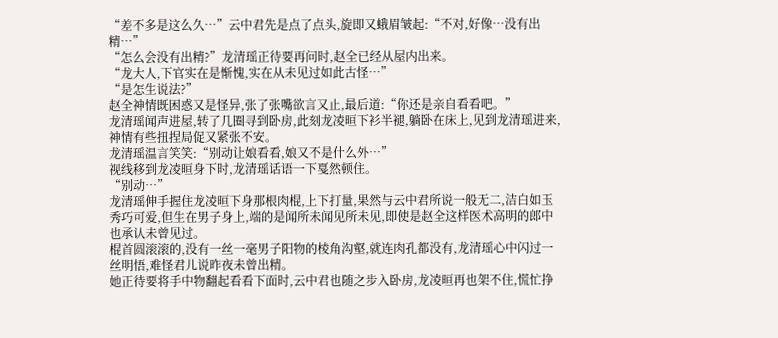“差不多是这么久…”云中君先是点了点头,旋即又蛾眉皱起:“不对,好像…没有出精…”
“怎么会没有出精?”龙清瑶正待要再问时,赵全已经从屋内出来。
“龙大人,下官实在是惭愧,实在从未见过如此古怪…”
“是怎生说法?”
赵全神情既困惑又是怪异,张了张嘴欲言又止,最后道:“你还是亲自看看吧。”
龙清瑶闻声进屋,转了几圈寻到卧房,此刻龙凌晅下衫半褪,躺卧在床上,见到龙清瑶进来,神情有些扭捏局促又紧张不安。
龙清瑶温言笑笑:“别动让娘看看,娘又不是什么外…”
视线移到龙凌晅身下时,龙清瑶话语一下戛然顿住。
“别动…”
龙清瑶伸手握住龙凌晅下身那根肉棍,上下打量,果然与云中君所说一般无二,洁白如玉秀巧可爱,但生在男子身上,端的是闻所未闻见所未见,即使是赵全这样医术高明的郎中也承认未曾见过。
棍首圆滚滚的,没有一丝一毫男子阳物的棱角沟壑,就连肉孔都没有,龙清瑶心中闪过一丝明悟,难怪君儿说昨夜未曾出精。
她正待要将手中物翻起看看下面时,云中君也随之步入卧房,龙凌晅再也架不住,慌忙挣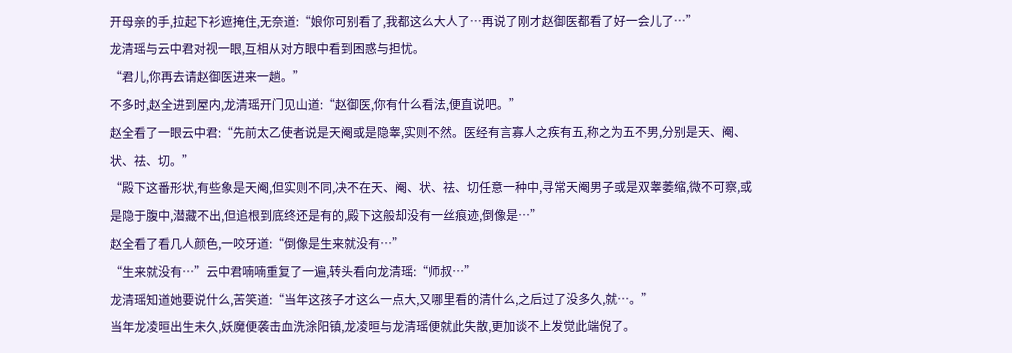开母亲的手,拉起下衫遮掩住,无奈道:“娘你可别看了,我都这么大人了…再说了刚才赵御医都看了好一会儿了…”
龙清瑶与云中君对视一眼,互相从对方眼中看到困惑与担忧。
“君儿,你再去请赵御医进来一趟。”
不多时,赵全进到屋内,龙清瑶开门见山道:“赵御医,你有什么看法,便直说吧。”
赵全看了一眼云中君:“先前太乙使者说是天阉或是隐睾,实则不然。医经有言寡人之疾有五,称之为五不男,分别是天、阉、状、祛、切。”
“殿下这番形状,有些象是天阉,但实则不同,决不在天、阉、状、祛、切任意一种中,寻常天阉男子或是双睾萎缩,微不可察,或是隐于腹中,潜藏不出,但追根到底终还是有的,殿下这般却没有一丝痕迹,倒像是…”
赵全看了看几人颜色,一咬牙道:“倒像是生来就没有…”
“生来就没有…”云中君喃喃重复了一遍,转头看向龙清瑶:“师叔…”
龙清瑶知道她要说什么,苦笑道:“当年这孩子才这么一点大,又哪里看的清什么,之后过了没多久,就…。”
当年龙凌晅出生未久,妖魔便袭击血洗涂阳镇,龙凌晅与龙清瑶便就此失散,更加谈不上发觉此端倪了。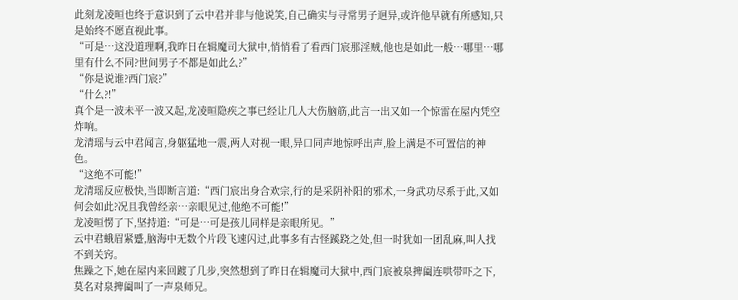此刻龙凌晅也终于意识到了云中君并非与他说笑,自己确实与寻常男子迥异,或许他早就有所感知,只是始终不愿直视此事。
“可是…这没道理啊,我昨日在辑魔司大狱中,悄悄看了看西门宸那淫贼,他也是如此一般…哪里…哪里有什么不同?世间男子不都是如此么?”
“你是说谁?西门宸?”
“什么?!”
真个是一波未平一波又起,龙凌晅隐疾之事已经让几人大伤脑筋,此言一出又如一个惊雷在屋内凭空炸响。
龙清瑶与云中君闻言,身躯猛地一震,两人对视一眼,异口同声地惊呼出声,脸上满是不可置信的神色。
“这绝不可能!”
龙清瑶反应极快,当即断言道:“西门宸出身合欢宗,行的是采阴补阳的邪术,一身武功尽系于此,又如何会如此?况且我曾经亲…亲眼见过,他绝不可能!”
龙凌晅愣了下,坚持道:“可是…可是孩儿同样是亲眼所见。”
云中君蛾眉紧蹙,脑海中无数个片段飞速闪过,此事多有古怪蹊跷之处,但一时犹如一团乱麻,叫人找不到关窍。
焦躁之下,她在屋内来回踱了几步,突然想到了昨日在辑魔司大狱中,西门宸被泉捭阖连哄带吓之下,莫名对泉捭阖叫了一声泉师兄。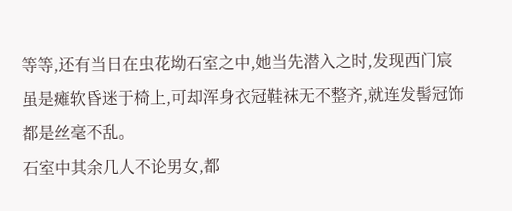等等,还有当日在虫花坳石室之中,她当先潜入之时,发现西门宸虽是瘫软昏迷于椅上,可却浑身衣冠鞋袜无不整齐,就连发髻冠饰都是丝毫不乱。
石室中其余几人不论男女,都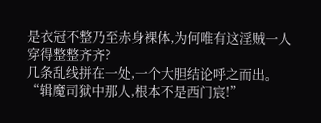是衣冠不整乃至赤身裸体,为何唯有这淫贼一人穿得整整齐齐?
几条乱线拼在一处,一个大胆结论呼之而出。
“辑魔司狱中那人,根本不是西门宸!”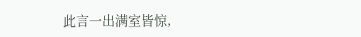此言一出满室皆惊,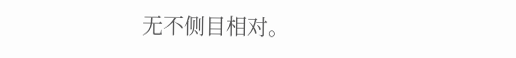无不侧目相对。